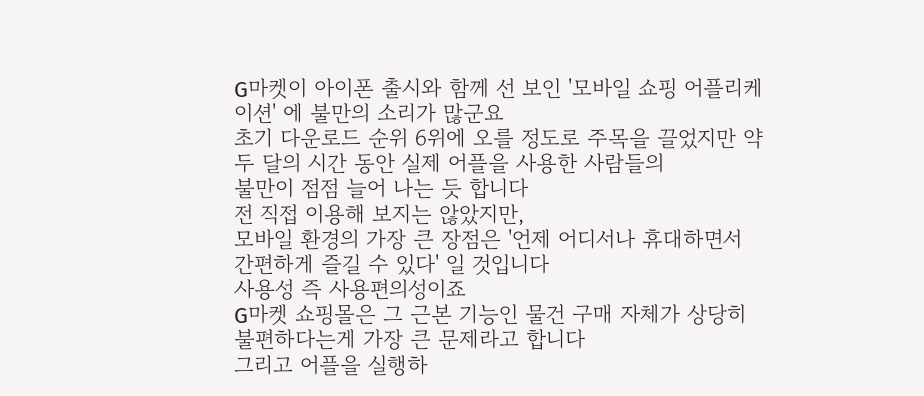G마켓이 아이폰 출시와 함께 선 보인 '모바일 쇼핑 어플리케이션' 에 불만의 소리가 많군요
초기 다운로드 순위 6위에 오를 정도로 주목을 끌었지만 약 두 달의 시간 동안 실제 어플을 사용한 사람들의
불만이 점점 늘어 나는 듯 합니다
전 직접 이용해 보지는 않았지만,
모바일 환경의 가장 큰 장점은 '언제 어디서나 휴대하면서 간편하게 즐길 수 있다' 일 것입니다
사용성 즉 사용편의성이죠
G마켓 쇼핑몰은 그 근본 기능인 물건 구매 자체가 상당히 불편하다는게 가장 큰 문제라고 합니다
그리고 어플을 실행하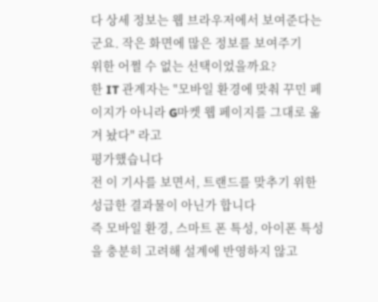다 상세 정보는 웹 브라우저에서 보여준다는 군요. 작은 화면에 많은 정보를 보여주기
위한 어쩔 수 없는 선택이었을까요?
한 IT 관계자는 "모바일 환경에 맞춰 꾸민 페이지가 아니라 G마켓 웹 페이지를 그대로 옮겨 놨다" 라고
평가했습니다
전 이 기사를 보면서, 트랜드를 맞추기 위한 성급한 결과물이 아닌가 합니다
즉 모바일 환경, 스마트 폰 특성, 아이폰 특성을 충분히 고려해 설계에 반영하지 않고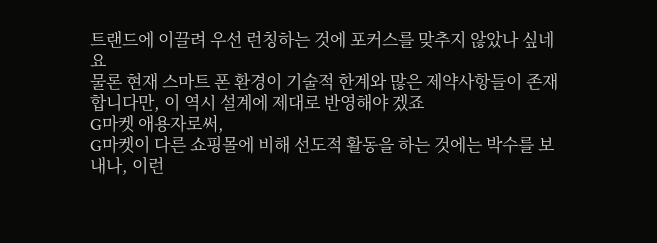트랜드에 이끌려 우선 런칭하는 것에 포커스를 맞추지 않았나 싶네요
물론 현재 스마트 폰 환경이 기술적 한계와 많은 제약사항들이 존재합니다만, 이 역시 설계에 제대로 반영해야 겠죠
G마켓 애용자로써,
G마켓이 다른 쇼핑몰에 비해 선도적 활동을 하는 것에는 박수를 보내나, 이런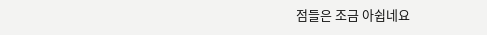점들은 조금 아쉽네요